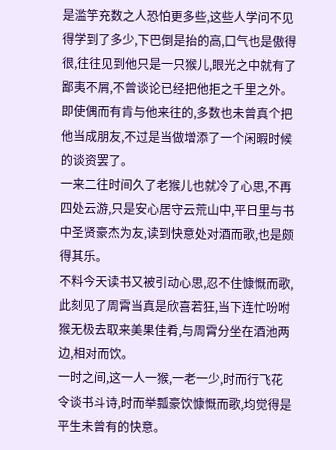是滥竽充数之人恐怕更多些,这些人学问不见得学到了多少,下巴倒是抬的高,口气也是傲得很,往往见到他只是一只猴儿,眼光之中就有了鄙夷不屑,不曾谈论已经把他拒之千里之外。
即使偶而有肯与他来往的,多数也未曾真个把他当成朋友,不过是当做增添了一个闲暇时候的谈资罢了。
一来二往时间久了老猴儿也就冷了心思,不再四处云游,只是安心居守云荒山中,平日里与书中圣贤豪杰为友,读到快意处对酒而歌,也是颇得其乐。
不料今天读书又被引动心思,忍不住慷慨而歌,此刻见了周霄当真是欣喜若狂,当下连忙吩咐猴无极去取来美果佳肴,与周霄分坐在酒池两边,相对而饮。
一时之间,这一人一猴,一老一少,时而行飞花令谈书斗诗,时而举瓢豪饮慷慨而歌,均觉得是平生未曾有的快意。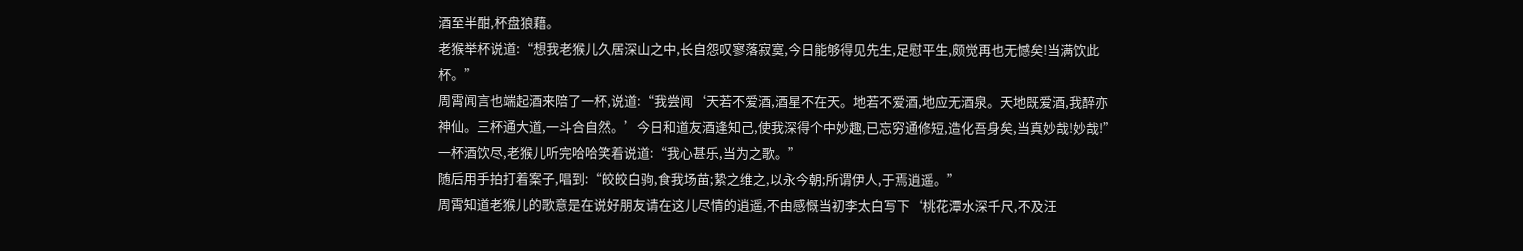酒至半酣,杯盘狼藉。
老猴举杯说道:“想我老猴儿久居深山之中,长自怨叹寥落寂寞,今日能够得见先生,足慰平生,颇觉再也无憾矣!当满饮此杯。”
周霄闻言也端起酒来陪了一杯,说道:“我尝闻‘天若不爱酒,酒星不在天。地若不爱酒,地应无酒泉。天地既爱酒,我醉亦神仙。三杯通大道,一斗合自然。’今日和道友酒逢知己,使我深得个中妙趣,已忘穷通修短,造化吾身矣,当真妙哉!妙哉!”
一杯酒饮尽,老猴儿听完哈哈笑着说道:“我心甚乐,当为之歌。”
随后用手拍打着案子,唱到:“皎皎白驹,食我场苗;絷之维之,以永今朝;所谓伊人,于焉逍遥。”
周霄知道老猴儿的歌意是在说好朋友请在这儿尽情的逍遥,不由感慨当初李太白写下‘桃花潭水深千尺,不及汪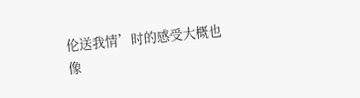伦送我情’时的感受大概也像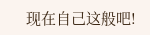现在自己这般吧!